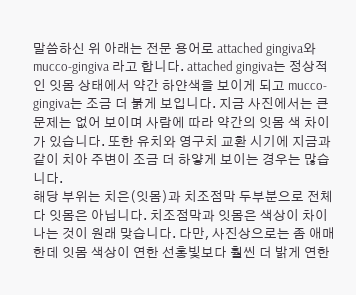말씀하신 위 아래는 전문 용어로 attached gingiva와 mucco-gingiva 라고 합니다. attached gingiva는 정상적인 잇몸 상태에서 약간 하얀색을 보이게 되고 mucco-gingiva는 조금 더 붉게 보입니다. 지금 사진에서는 큰 문제는 없어 보이며 사람에 따라 약간의 잇몸 색 차이가 있습니다. 또한 유치와 영구치 교환 시기에 지금과 같이 치아 주변이 조금 더 하얗게 보이는 경우는 많습니다.
해당 부위는 치은(잇몸)과 치조점막 두부분으로 전체다 잇몸은 아닙니다. 치조점막과 잇몸은 색상이 차이나는 것이 원래 맞습니다. 다만, 사진상으로는 좀 애매한데 잇몸 색상이 연한 선홍빛보다 훨씬 더 밝게 연한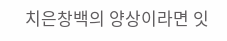치은창백의 양상이라면 잇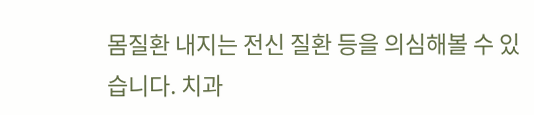몸질환 내지는 전신 질환 등을 의심해볼 수 있습니다. 치과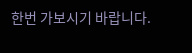한번 가보시기 바랍니다.